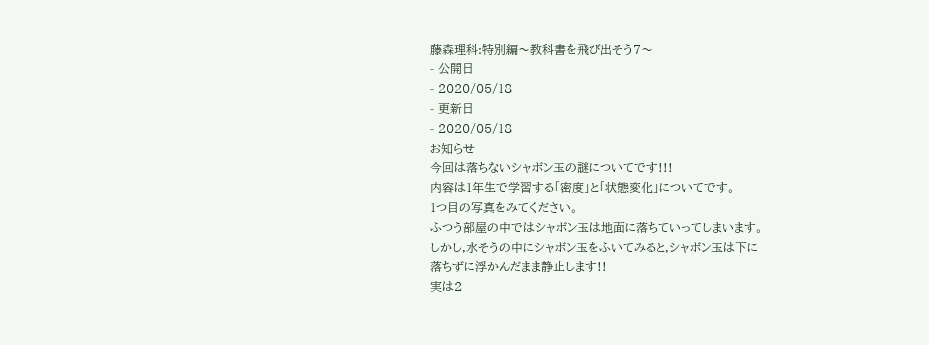藤森理科:特別編〜教科書を飛び出そう7〜
- 公開日
- 2020/05/18
- 更新日
- 2020/05/18
お知らせ
今回は落ちないシャボン玉の謎についてです!!!
内容は1年生で学習する「密度」と「状態変化」についてです。
1つ目の写真をみてください。
ふつう部屋の中ではシャボン玉は地面に落ちていってしまいます。
しかし,水そうの中にシャボン玉をふいてみると,シャボン玉は下に
落ちずに浮かんだまま静止します!!
実は2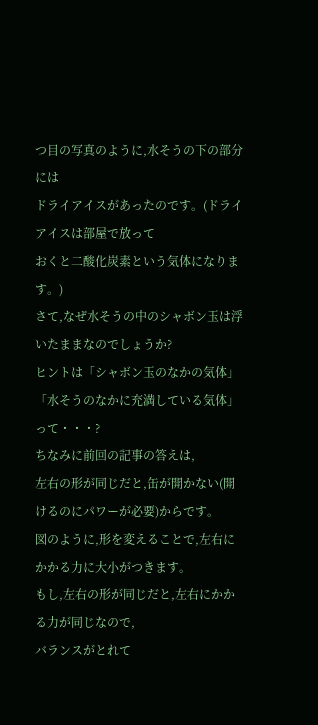つ目の写真のように,水そうの下の部分には
ドライアイスがあったのです。(ドライアイスは部屋で放って
おくと二酸化炭素という気体になります。)
さて,なぜ水そうの中のシャボン玉は浮いたままなのでしょうか?
ヒントは「シャボン玉のなかの気体」「水そうのなかに充満している気体」って・・・?
ちなみに前回の記事の答えは,
左右の形が同じだと,缶が開かない(開けるのにパワーが必要)からです。
図のように,形を変えることで,左右にかかる力に大小がつきます。
もし,左右の形が同じだと,左右にかかる力が同じなので,
バランスがとれて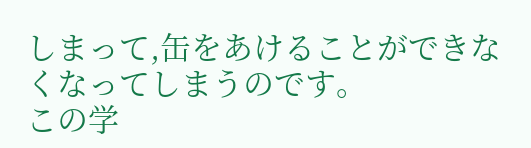しまって,缶をあけることができなくなってしまうのです。
この学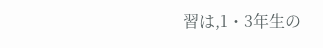習は,1・3年生の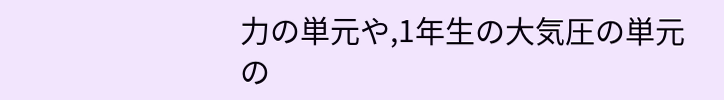力の単元や,1年生の大気圧の単元の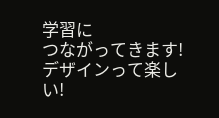学習に
つながってきます!
デザインって楽しい!